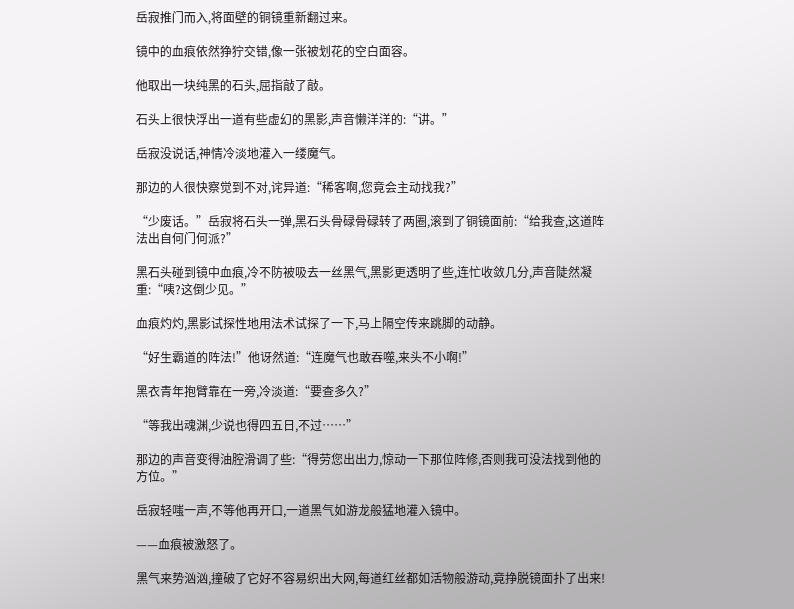岳寂推门而入,将面壁的铜镜重新翻过来。

镜中的血痕依然狰狞交错,像一张被划花的空白面容。

他取出一块纯黑的石头,屈指敲了敲。

石头上很快浮出一道有些虚幻的黑影,声音懒洋洋的:“讲。”

岳寂没说话,神情冷淡地灌入一缕魔气。

那边的人很快察觉到不对,诧异道:“稀客啊,您竟会主动找我?”

“少废话。”岳寂将石头一弹,黑石头骨碌骨碌转了两圈,滚到了铜镜面前:“给我查,这道阵法出自何门何派?”

黑石头碰到镜中血痕,冷不防被吸去一丝黑气,黑影更透明了些,连忙收敛几分,声音陡然凝重:“咦?这倒少见。”

血痕灼灼,黑影试探性地用法术试探了一下,马上隔空传来跳脚的动静。

“好生霸道的阵法!”他讶然道:“连魔气也敢吞噬,来头不小啊!”

黑衣青年抱臂靠在一旁,冷淡道:“要查多久?”

“等我出魂渊,少说也得四五日,不过……”

那边的声音变得油腔滑调了些:“得劳您出出力,惊动一下那位阵修,否则我可没法找到他的方位。”

岳寂轻嗤一声,不等他再开口,一道黑气如游龙般猛地灌入镜中。

——血痕被激怒了。

黑气来势汹汹,撞破了它好不容易织出大网,每道红丝都如活物般游动,竟挣脱镜面扑了出来!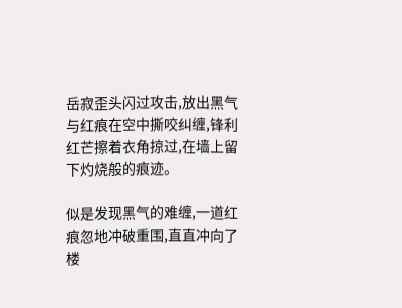岳寂歪头闪过攻击,放出黑气与红痕在空中撕咬纠缠,锋利红芒擦着衣角掠过,在墙上留下灼烧般的痕迹。

似是发现黑气的难缠,一道红痕忽地冲破重围,直直冲向了楼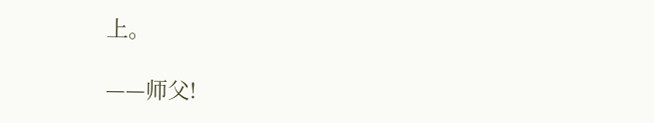上。

——师父!